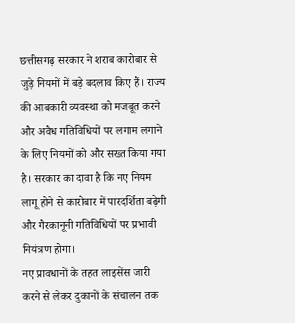छत्तीसगढ़ सरकार ने शराब कारोबार से जुड़े नियमों में बड़े बदलाव किए हैं। राज्य की आबकारी व्यवस्था को मजबूत करने और अवैध गतिविधियों पर लगाम लगाने के लिए नियमों को और सख्त किया गया है। सरकार का दावा है कि नए नियम लागू होने से कारोबार में पारदर्शिता बढ़ेगी और गैरकानूनी गतिविधियों पर प्रभावी नियंत्रण होगा।
नए प्रावधानों के तहत लाइसेंस जारी करने से लेकर दुकानों के संचालन तक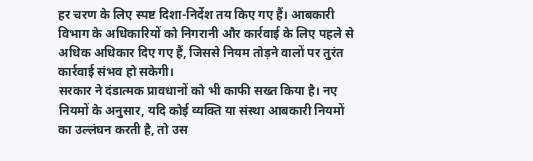हर चरण के लिए स्पष्ट दिशा-निर्देश तय किए गए हैं। आबकारी विभाग के अधिकारियों को निगरानी और कार्रवाई के लिए पहले से अधिक अधिकार दिए गए हैं, जिससे नियम तोड़ने वालों पर तुरंत कार्रवाई संभव हो सकेगी।
सरकार ने दंडात्मक प्रावधानों को भी काफी सख्त किया है। नए नियमों के अनुसार, यदि कोई व्यक्ति या संस्था आबकारी नियमों का उल्लंघन करती है, तो उस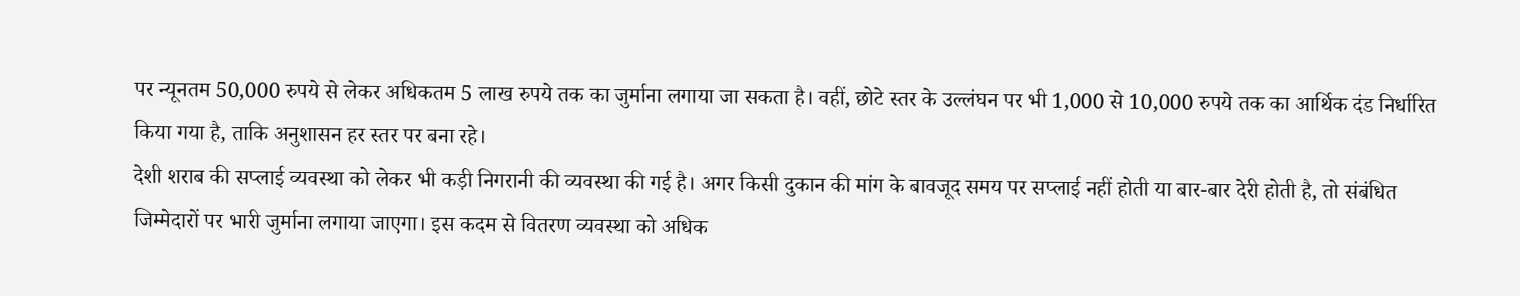पर न्यूनतम 50,000 रुपये से लेकर अधिकतम 5 लाख रुपये तक का जुर्माना लगाया जा सकता है। वहीं, छोटे स्तर के उल्लंघन पर भी 1,000 से 10,000 रुपये तक का आर्थिक दंड निर्धारित किया गया है, ताकि अनुशासन हर स्तर पर बना रहे।
देशी शराब की सप्लाई व्यवस्था को लेकर भी कड़ी निगरानी की व्यवस्था की गई है। अगर किसी दुकान की मांग के बावजूद समय पर सप्लाई नहीं होती या बार-बार देरी होती है, तो संबंधित जिम्मेदारों पर भारी जुर्माना लगाया जाएगा। इस कदम से वितरण व्यवस्था को अधिक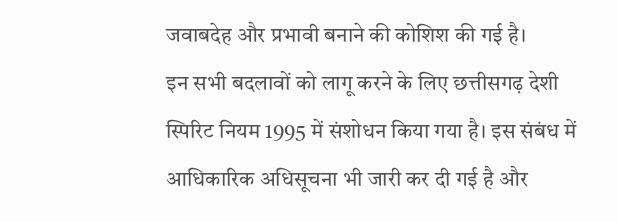जवाबदेह और प्रभावी बनाने की कोशिश की गई है।
इन सभी बदलावों को लागू करने के लिए छत्तीसगढ़ देशी स्पिरिट नियम 1995 में संशोधन किया गया है। इस संबंध में आधिकारिक अधिसूचना भी जारी कर दी गई है और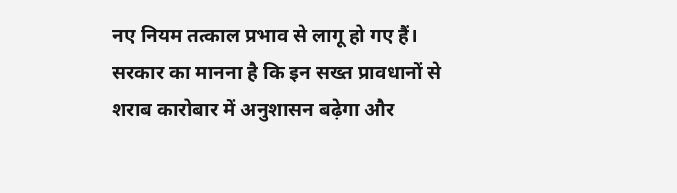नए नियम तत्काल प्रभाव से लागू हो गए हैं। सरकार का मानना है कि इन सख्त प्रावधानों से शराब कारोबार में अनुशासन बढ़ेगा और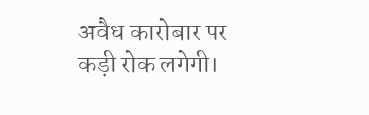अवैध कारोबार पर कड़ी रोक लगेगी।